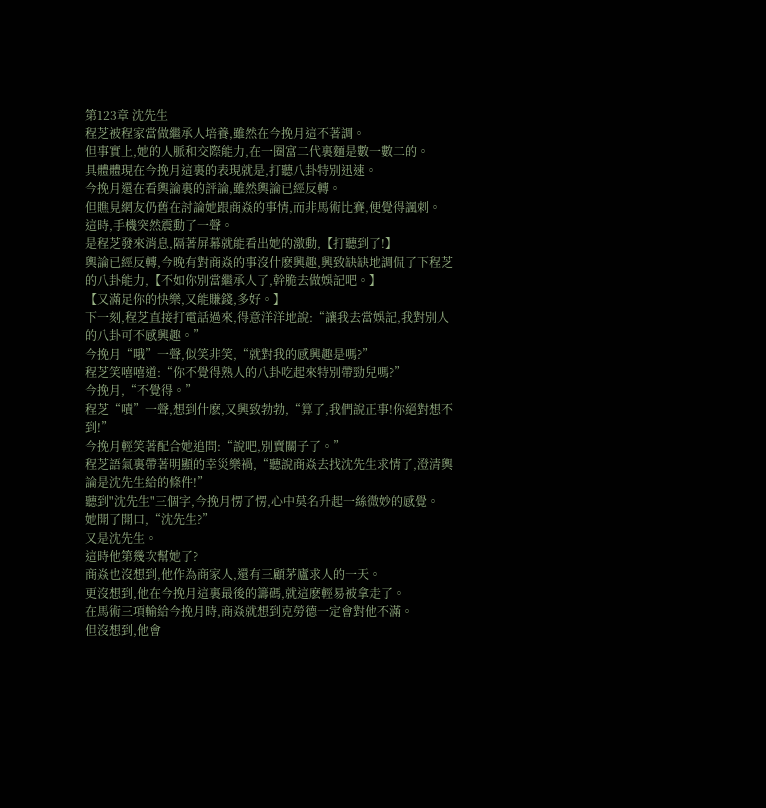第123章 沈先生
程芝被程家當做繼承人培養,雖然在今挽月這不著調。
但事實上,她的人脈和交際能力,在一圈富二代裏麵是數一數二的。
具體體現在今挽月這裏的表現就是,打聽八卦特別迅速。
今挽月還在看輿論裏的評論,雖然輿論已經反轉。
但瞧見網友仍舊在討論她跟商焱的事情,而非馬術比賽,便覺得諷刺。
這時,手機突然震動了一聲。
是程芝發來消息,隔著屏幕就能看出她的激動,【打聽到了!】
輿論已經反轉,今晚有對商焱的事沒什麽興趣,興致缺缺地調侃了下程芝的八卦能力,【不如你別當繼承人了,幹脆去做娛記吧。】
【又滿足你的快樂,又能賺錢,多好。】
下一刻,程芝直接打電話過來,得意洋洋地說:“讓我去當娛記,我對別人的八卦可不感興趣。”
今挽月“哦”一聲,似笑非笑,“就對我的感興趣是嗎?”
程芝笑嘻嘻道:“你不覺得熟人的八卦吃起來特別帶勁兒嗎?”
今挽月,“不覺得。”
程芝“嘖”一聲,想到什麽,又興致勃勃,“算了,我們說正事!你絕對想不到!”
今挽月輕笑著配合她追問:“說吧,別賣關子了。”
程芝語氣裏帶著明顯的幸災樂禍,“聽說商焱去找沈先生求情了,澄清輿論是沈先生給的條件!”
聽到"沈先生"三個字,今挽月愣了愣,心中莫名升起一絲微妙的感覺。
她開了開口,“沈先生?”
又是沈先生。
這時他第幾次幫她了?
商焱也沒想到,他作為商家人,還有三顧茅廬求人的一天。
更沒想到,他在今挽月這裏最後的籌碼,就這麽輕易被拿走了。
在馬術三項輸給今挽月時,商焱就想到克勞德一定會對他不滿。
但沒想到,他會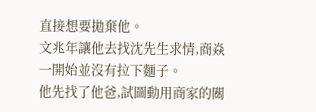直接想要拋棄他。
文兆年讓他去找沈先生求情,商焱一開始並沒有拉下麵子。
他先找了他爸,試圖動用商家的關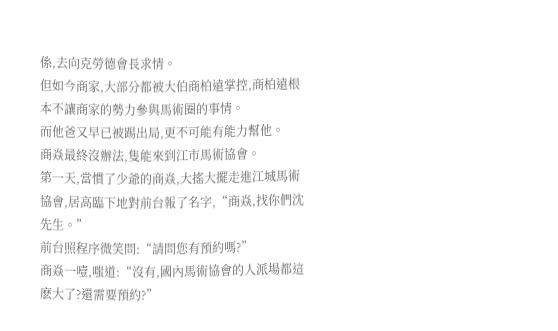係,去向克勞德會長求情。
但如今商家,大部分都被大伯商柏遠掌控,商柏遠根本不讓商家的勢力參與馬術圈的事情。
而他爸又早已被踢出局,更不可能有能力幫他。
商焱最終沒辦法,隻能來到江市馬術協會。
第一天,當慣了少爺的商焱,大搖大擺走進江城馬術協會,居高臨下地對前台報了名字,“商焱,找你們沈先生。”
前台照程序微笑問:“請問您有預約嗎?”
商焱一噎,嗤道:“沒有,國內馬術協會的人派場都這麽大了?還需要預約?”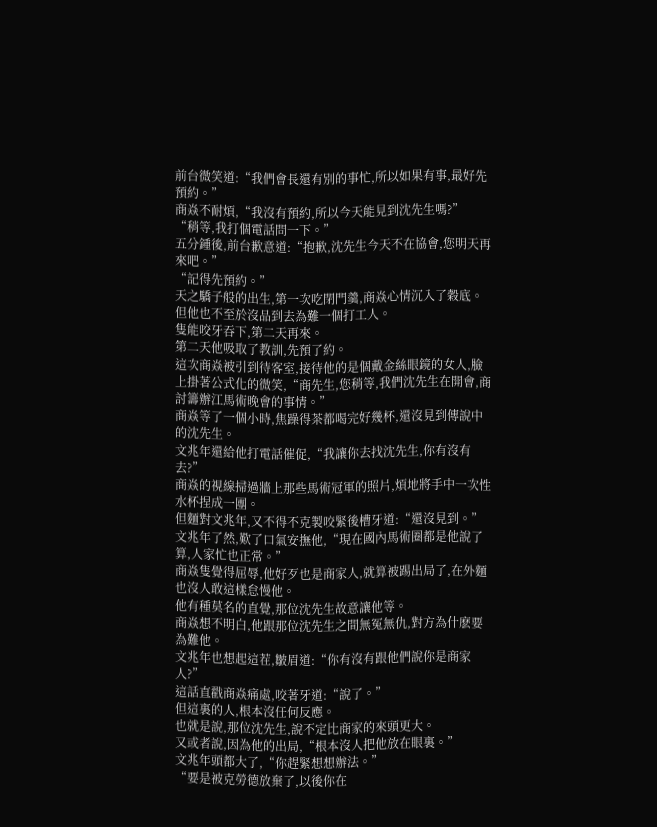前台微笑道:“我們會長還有別的事忙,所以如果有事,最好先預約。”
商焱不耐煩,“我沒有預約,所以今天能見到沈先生嗎?”
“稍等,我打個電話問一下。”
五分鍾後,前台歉意道:“抱歉,沈先生今天不在協會,您明天再來吧。”
“記得先預約。”
天之驕子般的出生,第一次吃閉門羹,商焱心情沉入了穀底。
但他也不至於沒品到去為難一個打工人。
隻能咬牙吞下,第二天再來。
第二天他吸取了教訓,先預了約。
這次商焱被引到待客室,接待他的是個戴金絲眼鏡的女人,臉上掛著公式化的微笑,“商先生,您稍等,我們沈先生在開會,商討籌辦江馬術晚會的事情。”
商焱等了一個小時,焦躁得茶都喝完好幾杯,還沒見到傳說中的沈先生。
文兆年還給他打電話催促,“我讓你去找沈先生,你有沒有去?”
商焱的視線掃過牆上那些馬術冠軍的照片,煩地將手中一次性水杯捏成一團。
但麵對文兆年,又不得不克製咬緊後槽牙道:“還沒見到。”
文兆年了然,歎了口氣安撫他,“現在國內馬術圈都是他說了算,人家忙也正常。”
商焱隻覺得屈辱,他好歹也是商家人,就算被踢出局了,在外麵也沒人敢這樣怠慢他。
他有種莫名的直覺,那位沈先生故意讓他等。
商焱想不明白,他跟那位沈先生之間無冤無仇,對方為什麽要為難他。
文兆年也想起這茬,皺眉道:“你有沒有跟他們說你是商家人?”
這話直戳商焱痛處,咬著牙道:“說了。”
但這裏的人,根本沒任何反應。
也就是說,那位沈先生,說不定比商家的來頭更大。
又或者說,因為他的出局,“根本沒人把他放在眼裏。”
文兆年頭都大了,“你趕緊想想辦法。”
“要是被克勞德放棄了,以後你在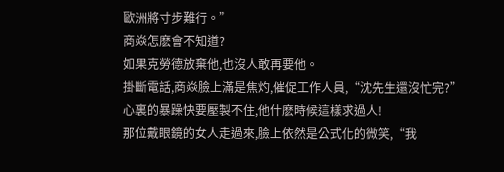歐洲將寸步難行。”
商焱怎麽會不知道?
如果克勞德放棄他,也沒人敢再要他。
掛斷電話,商焱臉上滿是焦灼,催促工作人員,“沈先生還沒忙完?”
心裏的暴躁快要壓製不住,他什麽時候這樣求過人!
那位戴眼鏡的女人走過來,臉上依然是公式化的微笑,“我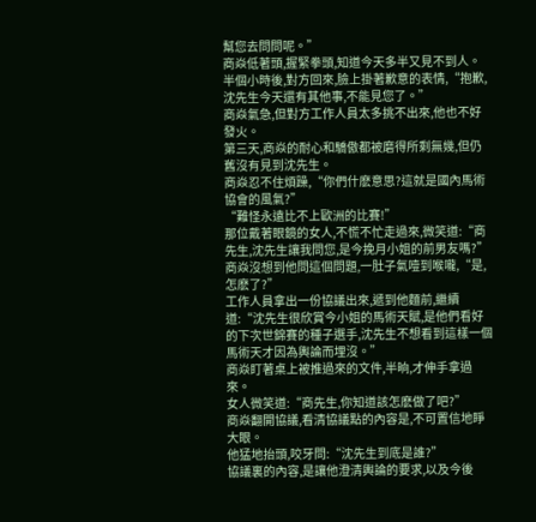幫您去問問呢。”
商焱低著頭,握緊拳頭,知道今天多半又見不到人。
半個小時後,對方回來,臉上掛著歉意的表情,“抱歉,沈先生今天還有其他事,不能見您了。”
商焱氣急,但對方工作人員太多挑不出來,他也不好發火。
第三天,商焱的耐心和驕傲都被磨得所剩無幾,但仍舊沒有見到沈先生。
商焱忍不住煩躁,“你們什麽意思?這就是國內馬術協會的風氣?”
“難怪永遠比不上歐洲的比賽!”
那位戴著眼鏡的女人,不慌不忙走過來,微笑道:“商先生,沈先生讓我問您,是今挽月小姐的前男友嗎?”
商焱沒想到他問這個問題,一肚子氣噎到喉嚨,“是,怎麽了?”
工作人員拿出一份協議出來,遞到他麵前,繼續道:“沈先生很欣賞今小姐的馬術天賦,是他們看好的下次世錦賽的種子選手,沈先生不想看到這樣一個馬術天才因為輿論而埋沒。”
商焱盯著桌上被推過來的文件,半晌,才伸手拿過來。
女人微笑道:“商先生,你知道該怎麽做了吧?”
商焱翻開協議,看清協議點的內容是,不可置信地睜大眼。
他猛地抬頭,咬牙問:“沈先生到底是誰?”
協議裏的內容,是讓他澄清輿論的要求,以及今後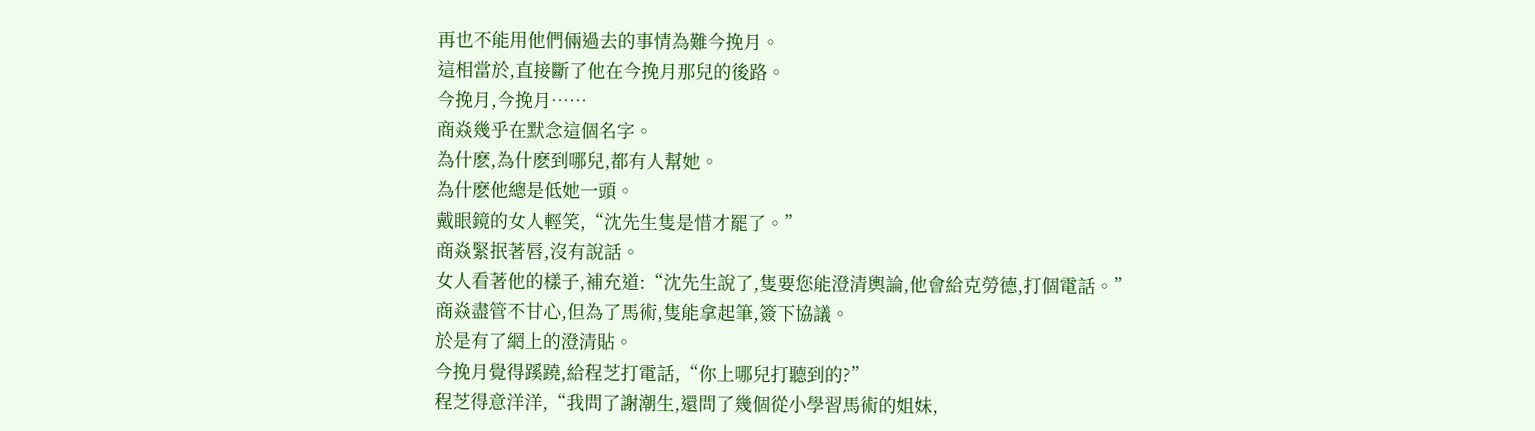再也不能用他們倆過去的事情為難今挽月。
這相當於,直接斷了他在今挽月那兒的後路。
今挽月,今挽月……
商焱幾乎在默念這個名字。
為什麽,為什麽到哪兒,都有人幫她。
為什麽他總是低她一頭。
戴眼鏡的女人輕笑,“沈先生隻是惜才罷了。”
商焱緊抿著唇,沒有說話。
女人看著他的樣子,補充道:“沈先生說了,隻要您能澄清輿論,他會給克勞德,打個電話。”
商焱盡管不甘心,但為了馬術,隻能拿起筆,簽下協議。
於是有了網上的澄清貼。
今挽月覺得蹊蹺,給程芝打電話,“你上哪兒打聽到的?”
程芝得意洋洋,“我問了謝潮生,還問了幾個從小學習馬術的姐妹,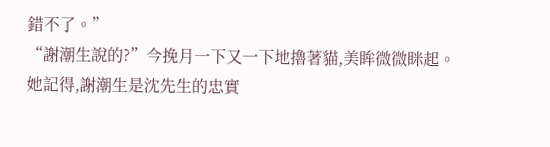錯不了。”
“謝潮生說的?”今挽月一下又一下地擼著貓,美眸微微眯起。
她記得,謝潮生是沈先生的忠實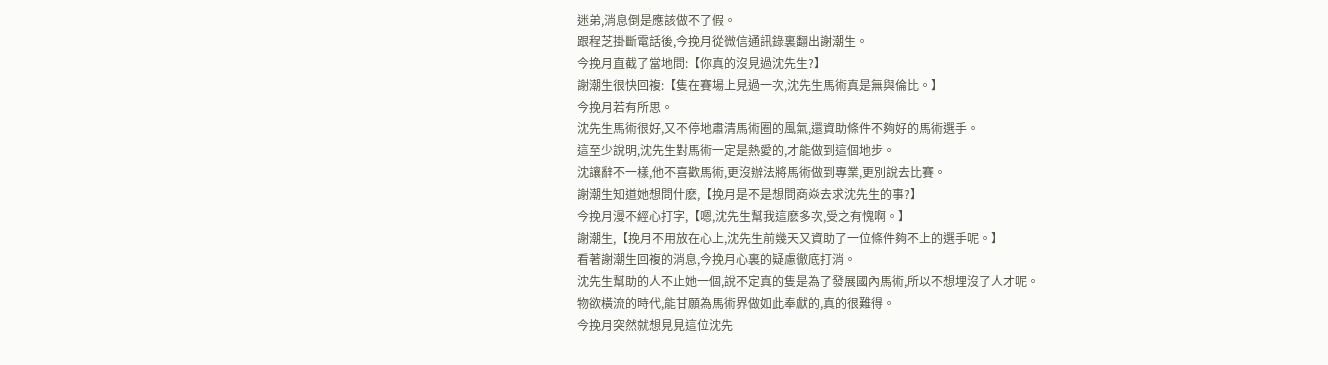迷弟,消息倒是應該做不了假。
跟程芝掛斷電話後,今挽月從微信通訊錄裏翻出謝潮生。
今挽月直截了當地問:【你真的沒見過沈先生?】
謝潮生很快回複:【隻在賽場上見過一次,沈先生馬術真是無與倫比。】
今挽月若有所思。
沈先生馬術很好,又不停地肅清馬術圈的風氣,還資助條件不夠好的馬術選手。
這至少說明,沈先生對馬術一定是熱愛的,才能做到這個地步。
沈讓辭不一樣,他不喜歡馬術,更沒辦法將馬術做到專業,更別說去比賽。
謝潮生知道她想問什麽,【挽月是不是想問商焱去求沈先生的事?】
今挽月漫不經心打字,【嗯,沈先生幫我這麽多次,受之有愧啊。】
謝潮生,【挽月不用放在心上,沈先生前幾天又資助了一位條件夠不上的選手呢。】
看著謝潮生回複的消息,今挽月心裏的疑慮徹底打消。
沈先生幫助的人不止她一個,說不定真的隻是為了發展國內馬術,所以不想埋沒了人才呢。
物欲橫流的時代,能甘願為馬術界做如此奉獻的,真的很難得。
今挽月突然就想見見這位沈先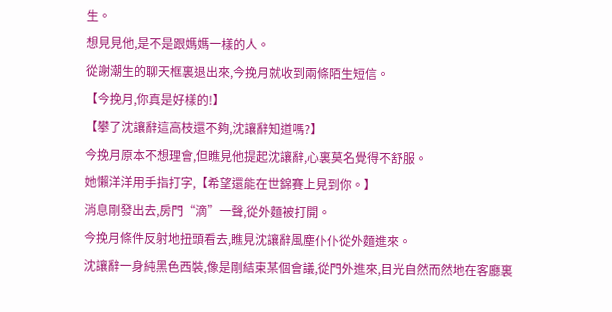生。
想見見他,是不是跟媽媽一樣的人。
從謝潮生的聊天框裏退出來,今挽月就收到兩條陌生短信。
【今挽月,你真是好樣的!】
【攀了沈讓辭這高枝還不夠,沈讓辭知道嗎?】
今挽月原本不想理會,但瞧見他提起沈讓辭,心裏莫名覺得不舒服。
她懶洋洋用手指打字,【希望還能在世錦賽上見到你。】
消息剛發出去,房門“滴”一聲,從外麵被打開。
今挽月條件反射地扭頭看去,瞧見沈讓辭風塵仆仆從外麵進來。
沈讓辭一身純黑色西裝,像是剛結束某個會議,從門外進來,目光自然而然地在客廳裏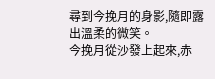尋到今挽月的身影,隨即露出溫柔的微笑。
今挽月從沙發上起來,赤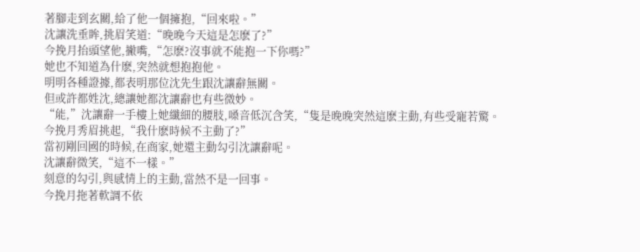著腳走到玄關,給了他一個擁抱,“回來啦。”
沈讓洗垂眸,挑眉笑道:“晚晚今天這是怎麽了?”
今挽月抬頭望他,撇嘴,“怎麽?沒事就不能抱一下你嗎?”
她也不知道為什麽,突然就想抱抱他。
明明各種證據,都表明那位沈先生跟沈讓辭無關。
但或許都姓沈,總讓她都沈讓辭也有些微妙。
“能,”沈讓辭一手樓上她纖細的腰肢,嗓音低沉含笑,“隻是晚晚突然這麽主動,有些受寵若驚。
今挽月秀眉挑起,“我什麽時候不主動了?”
當初剛回國的時候,在商家,她還主動勾引沈讓辭呢。
沈讓辭微笑,“這不一樣。”
刻意的勾引,與感情上的主動,當然不是一回事。
今挽月拖著軟調不依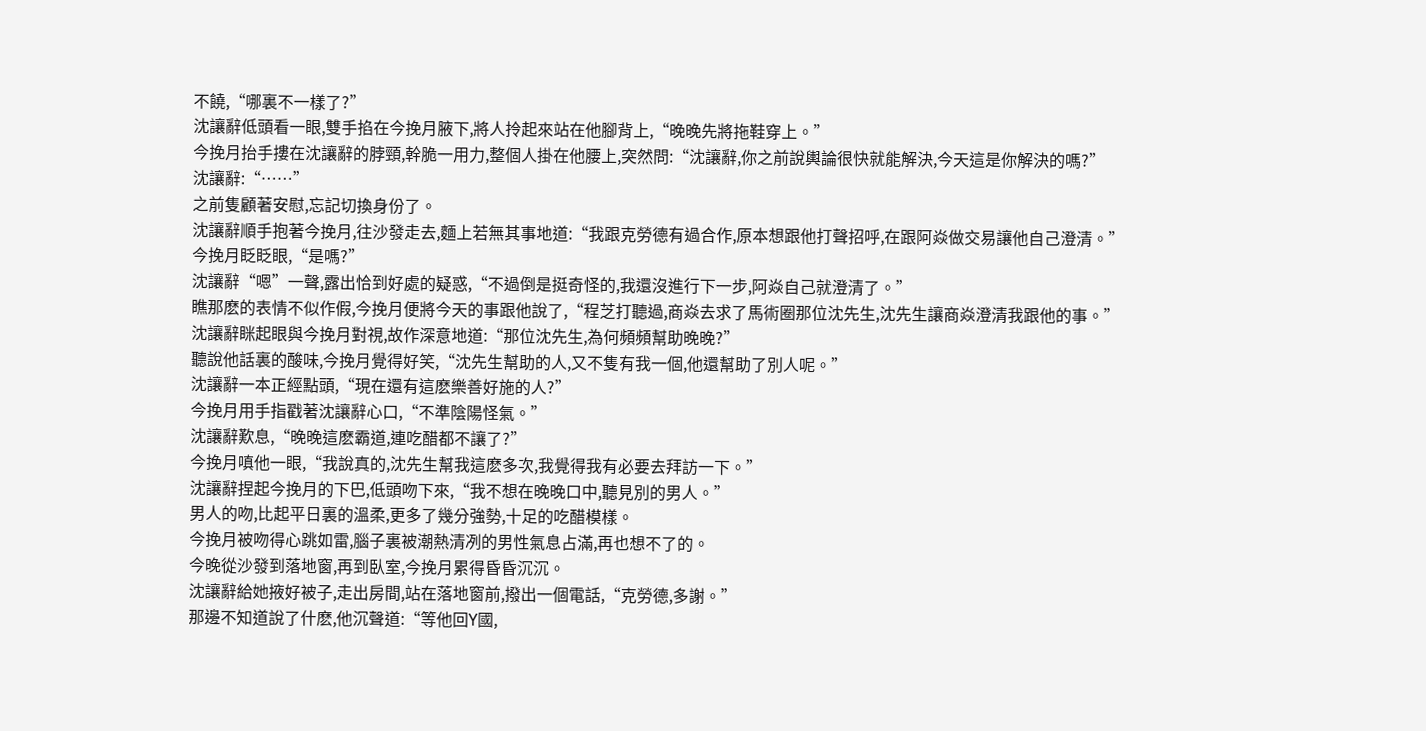不饒,“哪裏不一樣了?”
沈讓辭低頭看一眼,雙手掐在今挽月腋下,將人拎起來站在他腳背上,“晚晚先將拖鞋穿上。”
今挽月抬手摟在沈讓辭的脖頸,幹脆一用力,整個人掛在他腰上,突然問:“沈讓辭,你之前說輿論很快就能解決,今天這是你解決的嗎?”
沈讓辭:“……”
之前隻顧著安慰,忘記切換身份了。
沈讓辭順手抱著今挽月,往沙發走去,麵上若無其事地道:“我跟克勞德有過合作,原本想跟他打聲招呼,在跟阿焱做交易讓他自己澄清。”
今挽月眨眨眼,“是嗎?”
沈讓辭“嗯”一聲,露出恰到好處的疑惑,“不過倒是挺奇怪的,我還沒進行下一步,阿焱自己就澄清了。”
瞧那麽的表情不似作假,今挽月便將今天的事跟他說了,“程芝打聽過,商焱去求了馬術圈那位沈先生,沈先生讓商焱澄清我跟他的事。”
沈讓辭眯起眼與今挽月對視,故作深意地道:“那位沈先生,為何頻頻幫助晚晚?”
聽說他話裏的酸味,今挽月覺得好笑,“沈先生幫助的人,又不隻有我一個,他還幫助了別人呢。”
沈讓辭一本正經點頭,“現在還有這麽樂善好施的人?”
今挽月用手指戳著沈讓辭心口,“不準陰陽怪氣。”
沈讓辭歎息,“晚晚這麽霸道,連吃醋都不讓了?”
今挽月嗔他一眼,“我說真的,沈先生幫我這麽多次,我覺得我有必要去拜訪一下。”
沈讓辭捏起今挽月的下巴,低頭吻下來,“我不想在晚晚口中,聽見別的男人。”
男人的吻,比起平日裏的溫柔,更多了幾分強勢,十足的吃醋模樣。
今挽月被吻得心跳如雷,腦子裏被潮熱清冽的男性氣息占滿,再也想不了的。
今晚從沙發到落地窗,再到臥室,今挽月累得昏昏沉沉。
沈讓辭給她掖好被子,走出房間,站在落地窗前,撥出一個電話,“克勞德,多謝。”
那邊不知道說了什麽,他沉聲道:“等他回Y國,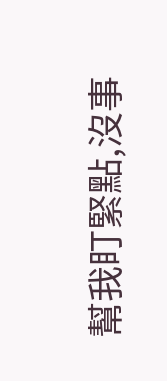幫我盯緊點,沒事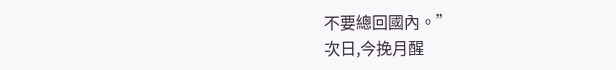不要總回國內。”
次日,今挽月醒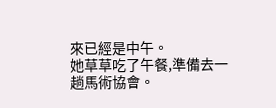來已經是中午。
她草草吃了午餐,準備去一趟馬術協會。